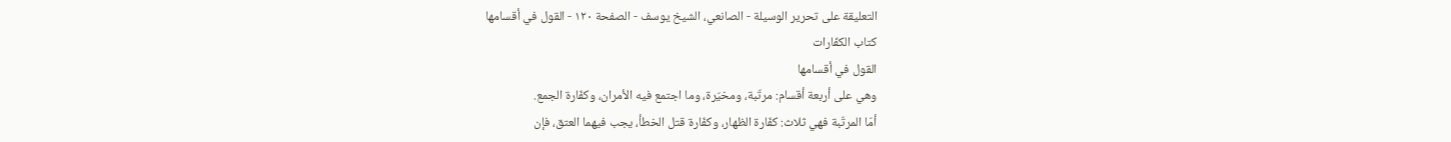التعليقة على تحرير الوسيلة - الصانعي، الشيخ يوسف - الصفحة ١٢٠ - القول في أقسامها
كتاب الكفّارات
القول في أقسامها
وهي على أربعة أقسام: مرتّبة، ومخيّرة، وما اجتمع فيه الأمران، وكفّارة الجمع.
أمّا المرتّبة فهي ثلاث: كفّارة الظهار، وكفّارة قتل الخطأ، يجب فيهما العتق، فإن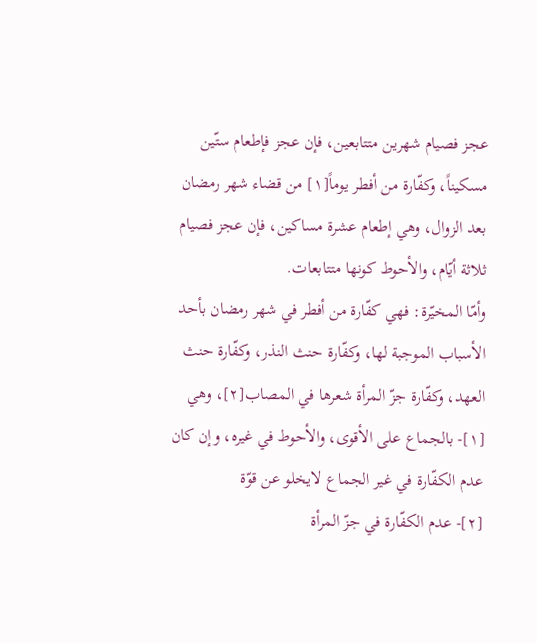عجز فصيام شهرين متتابعين، فإن عجز فإطعام ستّين مسكيناً، وكفّارة من أفطر يوماً[١] من قضاء شهر رمضان بعد الزوال، وهي إطعام عشرة مساكين، فإن عجز فصيام ثلاثة أيّام، والأحوط كونها متتابعات.
وأمّا المخيّرة: فهي كفّارة من أفطر في شهر رمضان بأحد الأسباب الموجبة لها، وكفّارة حنث النذر، وكفّارة حنث العهد، وكفّارة جزّ المرأة شعرها في المصاب[٢]، وهي
[١]- بالجماع على الأقوى، والأحوط في غيره، وإن كان عدم الكفّارة في غير الجماع لايخلو عن قوّة
[٢]- عدم الكفّارة في جزّ المرأة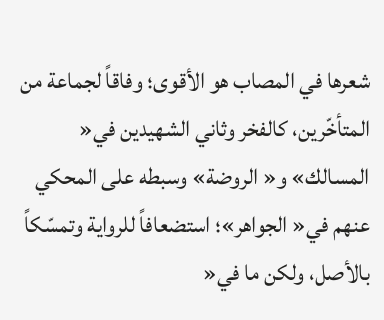شعرها في المصاب هو الأقوى؛ وفاقاً لجماعة من المتأخّرين، كالفخر وثاني الشهيدين في« المسالك» و« الروضة» وسبطه على المحكي عنهم في« الجواهر»؛ استضعافاً للرواية وتمسّكاً بالأصل، ولكن ما في«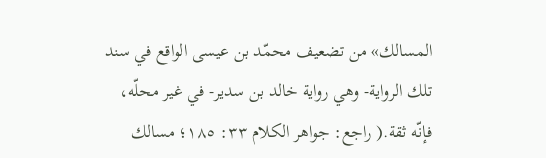المسالك» من تضعيف محمّد بن عيسى الواقع في سند تلك الرواية- وهي رواية خالد بن سدير- في غير محلّه، فإنّه ثقة.( راجع: جواهر الكلام ٣٣: ١٨٥؛ مسالك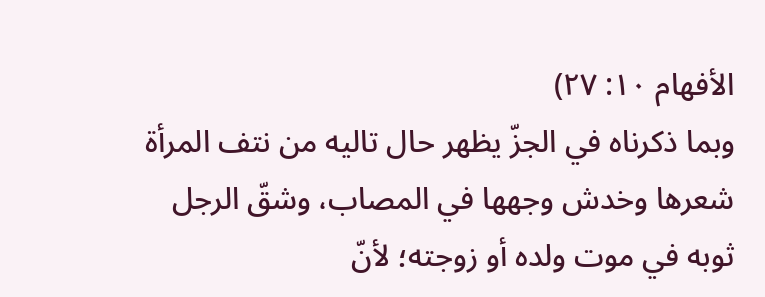الأفهام ١٠: ٢٧)
وبما ذكرناه في الجزّ يظهر حال تاليه من نتف المرأة شعرها وخدش وجهها في المصاب، وشقّ الرجل ثوبه في موت ولده أو زوجته؛ لأنّ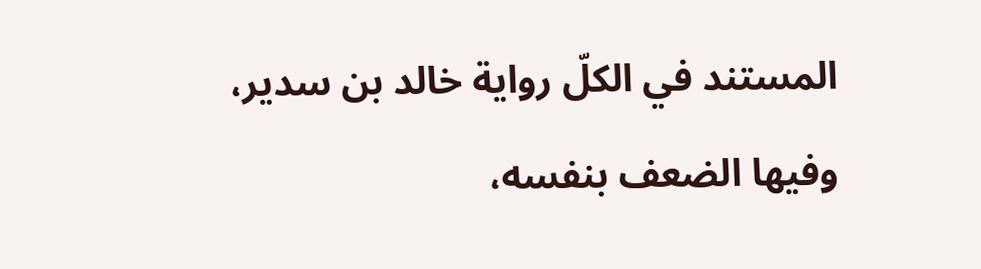المستند في الكلّ رواية خالد بن سدير، وفيها الضعف بنفسه،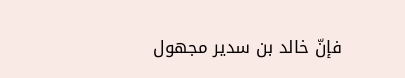فإنّ خالد بن سدير مجهول